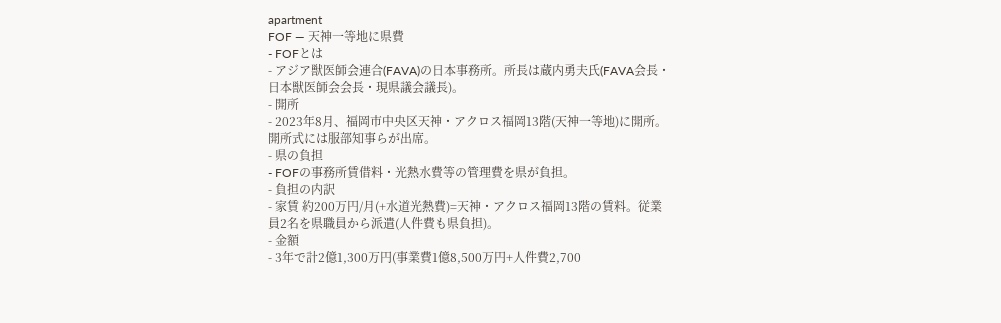apartment
FOF — 天神一等地に県費
- FOFとは
- アジア獣医師会連合(FAVA)の日本事務所。所長は蔵内勇夫氏(FAVA会長・日本獣医師会会長・現県議会議長)。
- 開所
- 2023年8月、福岡市中央区天神・アクロス福岡13階(天神一等地)に開所。開所式には服部知事らが出席。
- 県の負担
- FOFの事務所賃借料・光熱水費等の管理費を県が負担。
- 負担の内訳
- 家賃 約200万円/月(+水道光熱費)=天神・アクロス福岡13階の賃料。従業員2名を県職員から派遣(人件費も県負担)。
- 金額
- 3年で計2億1,300万円(事業費1億8,500万円+人件費2,700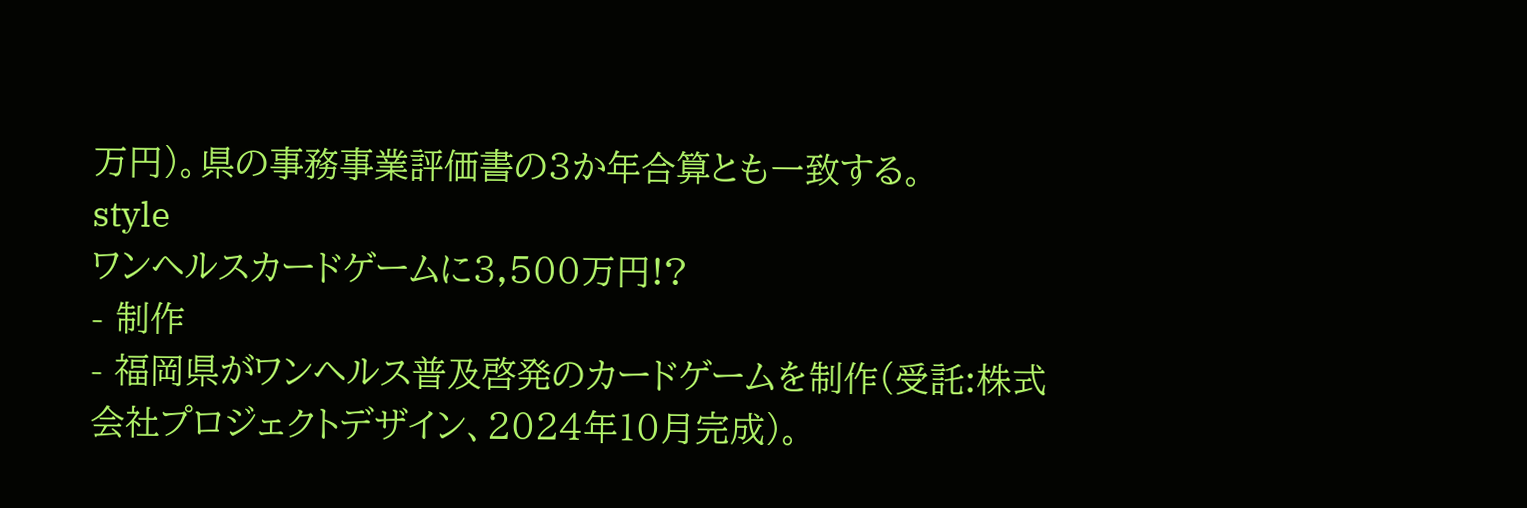万円)。県の事務事業評価書の3か年合算とも一致する。
style
ワンヘルスカードゲームに3,500万円!?
- 制作
- 福岡県がワンヘルス普及啓発のカードゲームを制作(受託:株式会社プロジェクトデザイン、2024年10月完成)。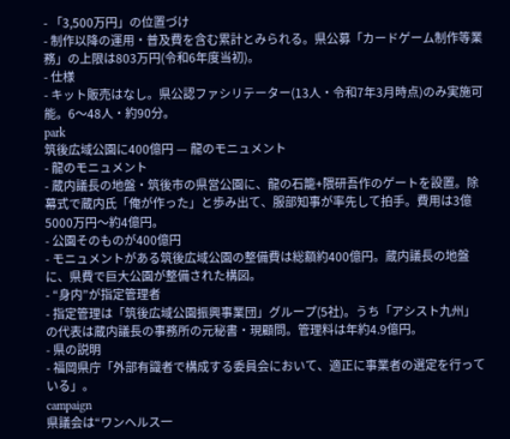- 「3,500万円」の位置づけ
- 制作以降の運用・普及費を含む累計とみられる。県公募「カードゲーム制作等業務」の上限は803万円(令和6年度当初)。
- 仕様
- キット販売はなし。県公認ファシリテーター(13人・令和7年3月時点)のみ実施可能。6〜48人・約90分。
park
筑後広域公園に400億円 — 龍のモニュメント
- 龍のモニュメント
- 蔵内議長の地盤・筑後市の県営公園に、龍の石籠+隈研吾作のゲートを設置。除幕式で蔵内氏「俺が作った」と歩み出て、服部知事が率先して拍手。費用は3億5000万円〜約4億円。
- 公園そのものが400億円
- モニュメントがある筑後広域公園の整備費は総額約400億円。蔵内議長の地盤に、県費で巨大公園が整備された構図。
- “身内”が指定管理者
- 指定管理は「筑後広域公園振興事業団」グループ(5社)。うち「アシスト九州」の代表は蔵内議長の事務所の元秘書・現顧問。管理料は年約4.9億円。
- 県の説明
- 福岡県庁「外部有識者で構成する委員会において、適正に事業者の選定を行っている」。
campaign
県議会は“ワンヘルス一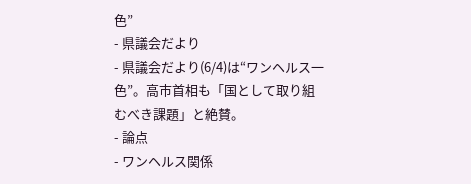色”
- 県議会だより
- 県議会だより(6/4)は“ワンヘルス一色”。高市首相も「国として取り組むべき課題」と絶賛。
- 論点
- ワンヘルス関係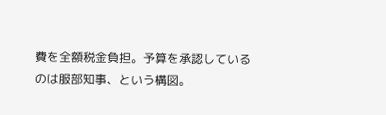費を全額税金負担。予算を承認しているのは服部知事、という構図。